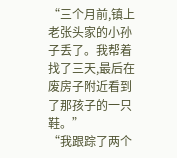“三个月前,镇上老张头家的小孙子丢了。我帮着找了三天,最后在废房子附近看到了那孩子的一只鞋。”
“我跟踪了两个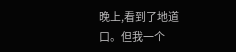晚上,看到了地道口。但我一个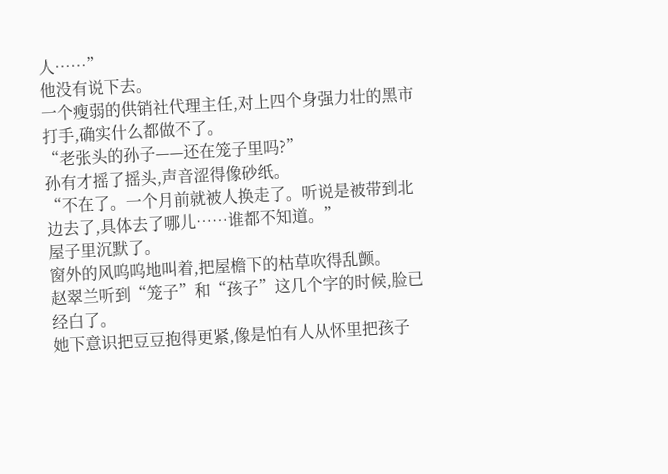人……”
他没有说下去。
一个瘦弱的供销社代理主任,对上四个身强力壮的黑市打手,确实什么都做不了。
“老张头的孙子——还在笼子里吗?”
孙有才摇了摇头,声音涩得像砂纸。
“不在了。一个月前就被人换走了。听说是被带到北边去了,具体去了哪儿……谁都不知道。”
屋子里沉默了。
窗外的风呜呜地叫着,把屋檐下的枯草吹得乱颤。
赵翠兰听到“笼子”和“孩子”这几个字的时候,脸已经白了。
她下意识把豆豆抱得更紧,像是怕有人从怀里把孩子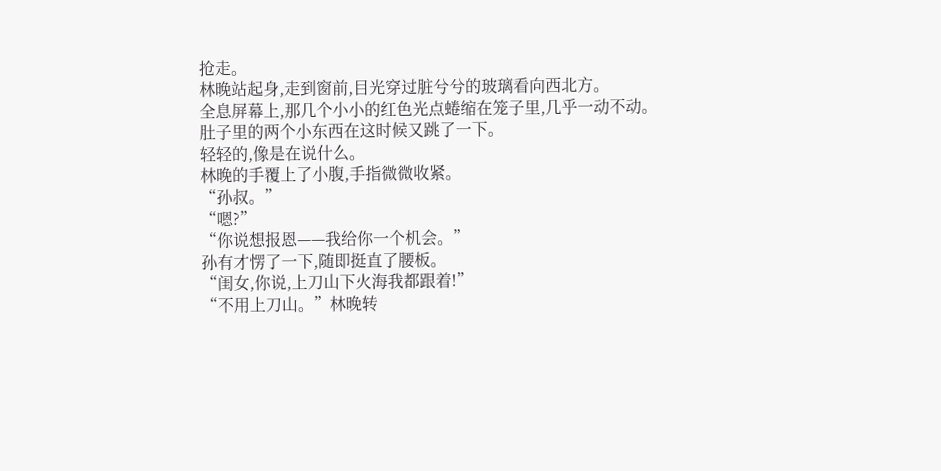抢走。
林晚站起身,走到窗前,目光穿过脏兮兮的玻璃看向西北方。
全息屏幕上,那几个小小的红色光点蜷缩在笼子里,几乎一动不动。
肚子里的两个小东西在这时候又跳了一下。
轻轻的,像是在说什么。
林晚的手覆上了小腹,手指微微收紧。
“孙叔。”
“嗯?”
“你说想报恩——我给你一个机会。”
孙有才愣了一下,随即挺直了腰板。
“闺女,你说,上刀山下火海我都跟着!”
“不用上刀山。”林晚转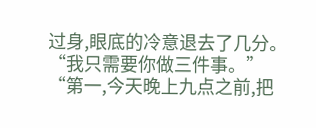过身,眼底的冷意退去了几分。
“我只需要你做三件事。”
“第一,今天晚上九点之前,把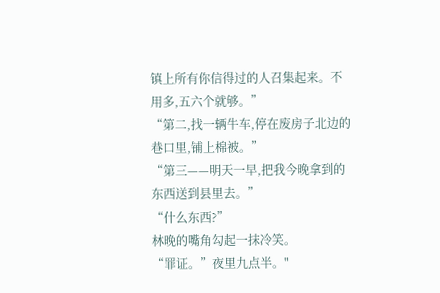镇上所有你信得过的人召集起来。不用多,五六个就够。”
“第二,找一辆牛车,停在废房子北边的巷口里,铺上棉被。”
“第三——明天一早,把我今晚拿到的东西送到县里去。”
“什么东西?”
林晚的嘴角勾起一抹冷笑。
“罪证。”夜里九点半。"